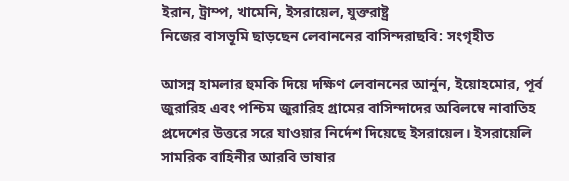ইরান, ট্রাম্প, খামেনি, ইসরায়েল, যুক্তরাষ্ট্র
নিজের বাসভূমি ছাড়ছেন লেবাননের বাসিন্দরাছবি: সংগৃহীত

আসন্ন হামলার হুমকি দিয়ে দক্ষিণ লেবাননের আর্নুন, ইয়োহমোর, পূর্ব জুরারিহ এবং পশ্চিম জুরারিহ গ্রামের বাসিন্দাদের অবিলম্বে নাবাতিহ প্রদেশের উত্তরে সরে যাওয়ার নির্দেশ দিয়েছে ইসরায়েল। ইসরায়েলি সামরিক বাহিনীর আরবি ভাষার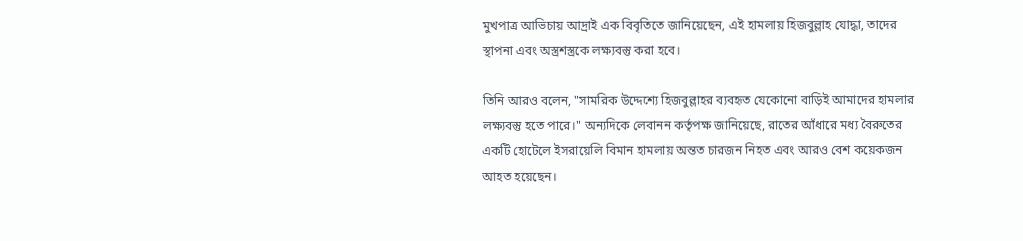মুখপাত্র আভিচায় আদ্রাই এক বিবৃতিতে জানিয়েছেন, এই হামলায় হিজবুল্লাহ যোদ্ধা, তাদের স্থাপনা এবং অস্ত্রশস্ত্রকে লক্ষ্যবস্তু করা হবে।

তিনি আরও বলেন, "সামরিক উদ্দেশ্যে হিজবুল্লাহর ব্যবহৃত যেকোনো বাড়িই আমাদের হামলার লক্ষ্যবস্তু হতে পারে।" অন্যদিকে লেবানন কর্তৃপক্ষ জানিয়েছে, রাতের আঁধারে মধ্য বৈরুতের একটি হোটেলে ইসরায়েলি বিমান হামলায় অন্তত চারজন নিহত এবং আরও বেশ কয়েকজন আহত হয়েছেন।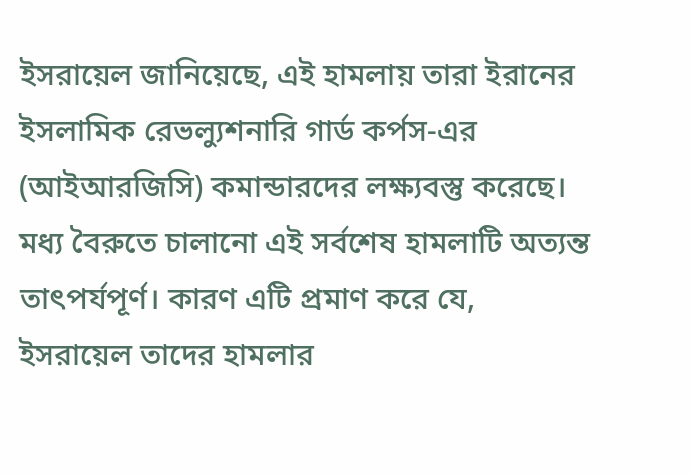ইসরায়েল জানিয়েছে, এই হামলায় তারা ইরানের ইসলামিক রেভল্যুশনারি গার্ড কর্পস-এর (আইআরজিসি) কমান্ডারদের লক্ষ্যবস্তু করেছে। মধ্য বৈরুতে চালানো এই সর্বশেষ হামলাটি অত্যন্ত তাৎপর্যপূর্ণ। কারণ এটি প্রমাণ করে যে, ইসরায়েল তাদের হামলার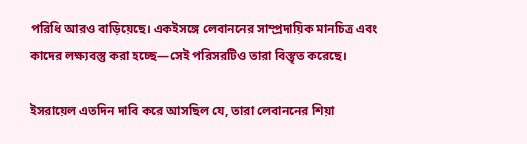পরিধি আরও বাড়িয়েছে। একইসঙ্গে লেবাননের সাম্প্রদায়িক মানচিত্র এবং কাদের লক্ষ্যবস্তু করা হচ্ছে—সেই পরিসরটিও তারা বিস্তৃত করেছে।

ইসরায়েল এতদিন দাবি করে আসছিল যে, তারা লেবাননের শিয়া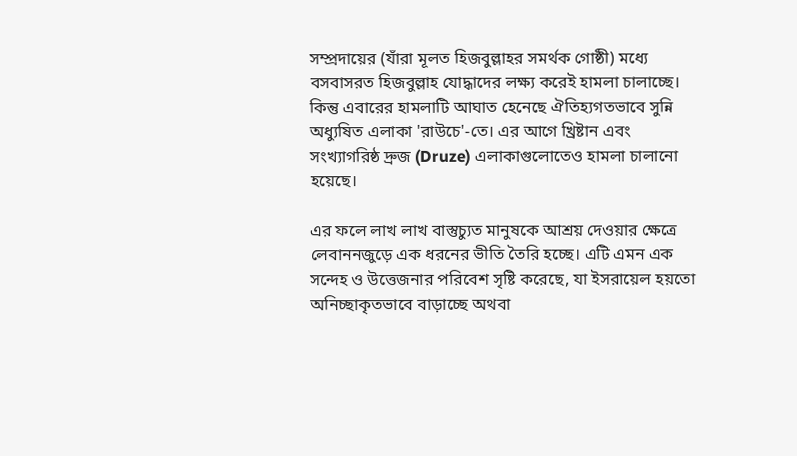সম্প্রদায়ের (যাঁরা মূলত হিজবুল্লাহর সমর্থক গোষ্ঠী) মধ্যে বসবাসরত হিজবুল্লাহ যোদ্ধাদের লক্ষ্য করেই হামলা চালাচ্ছে। কিন্তু এবারের হামলাটি আঘাত হেনেছে ঐতিহ্যগতভাবে সুন্নি অধ্যুষিত এলাকা 'রাউচে'-তে। এর আগে খ্রিষ্টান এবং সংখ্যাগরিষ্ঠ দ্রুজ (Druze) এলাকাগুলোতেও হামলা চালানো হয়েছে।

এর ফলে লাখ লাখ বাস্তুচ্যুত মানুষকে আশ্রয় দেওয়ার ক্ষেত্রে লেবাননজুড়ে এক ধরনের ভীতি তৈরি হচ্ছে। এটি এমন এক সন্দেহ ও উত্তেজনার পরিবেশ সৃষ্টি করেছে, যা ইসরায়েল হয়তো অনিচ্ছাকৃতভাবে বাড়াচ্ছে অথবা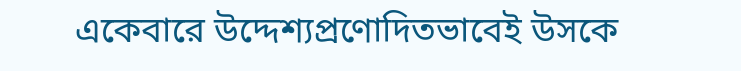একেবারে উদ্দেশ্যপ্রণোদিতভাবেই উসকে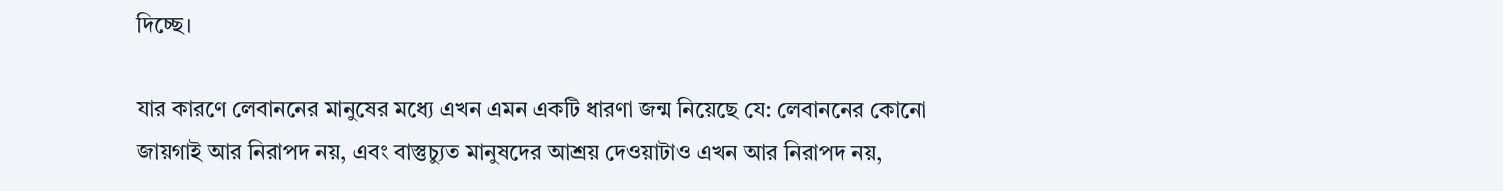দিচ্ছে।

যার কারণে লেবাননের মানুষের মধ্যে এখন এমন একটি ধারণা জন্ম নিয়েছে যে: লেবাননের কোনো জায়গাই আর নিরাপদ নয়, এবং বাস্তুচ্যুত মানুষদের আশ্রয় দেওয়াটাও এখন আর নিরাপদ নয়,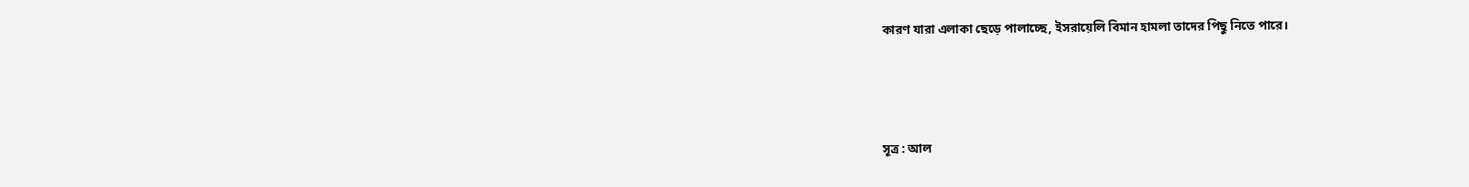কারণ যারা এলাকা ছেড়ে পালাচ্ছে, ইসরায়েলি বিমান হামলা তাদের পিছু নিতে পারে।



সূত্র : আল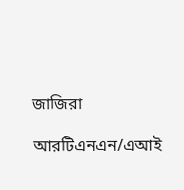জাজিরা

আরটিএনএন/এআই